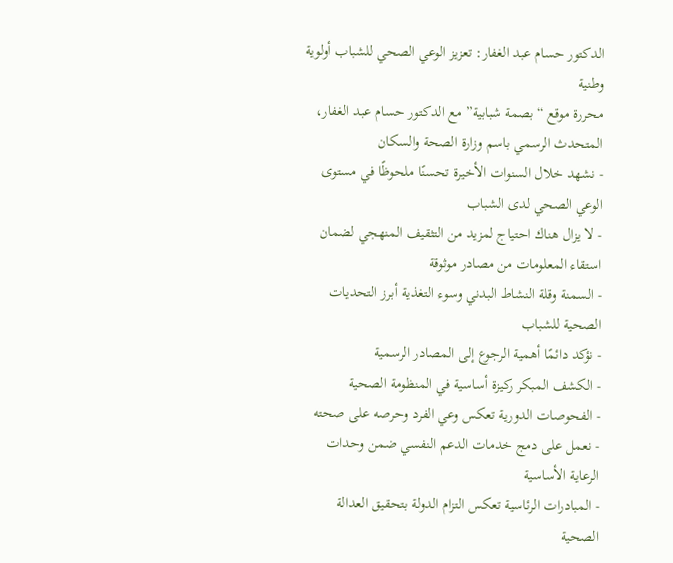الدكتور حسام عبد الغفار: تعزيز الوعي الصحي للشباب أولوية وطنية
محررة موقع “بصمة شبابية” مع الدكتور حسام عبد الغفار، المتحدث الرسمي باسم وزارة الصحة والسكان
- نشهد خلال السنوات الأخيرة تحسنًا ملحوظًا في مستوى الوعي الصحي لدى الشباب
- لا يزال هناك احتياج لمزيد من التثقيف المنهجي لضمان استقاء المعلومات من مصادر موثوقة
- السمنة وقلة النشاط البدني وسوء التغذية أبرز التحديات الصحية للشباب
- نؤكد دائمًا أهمية الرجوع إلى المصادر الرسمية
- الكشف المبكر ركيزة أساسية في المنظومة الصحية
- الفحوصات الدورية تعكس وعي الفرد وحرصه على صحته
- نعمل على دمج خدمات الدعم النفسي ضمن وحدات الرعاية الأساسية
- المبادرات الرئاسية تعكس التزام الدولة بتحقيق العدالة الصحية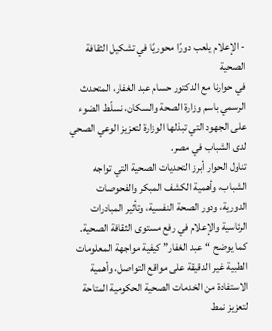- الإعلام يلعب دورًا محوريًا في تشكيل الثقافة الصحية
في حوارنا مع الدكتور حسام عبد الغفار، المتحدث الرسمي باسم وزارة الصحة والسكان، نسلّط الضوء على الجهود التي تبذلها الوزارة لتعزيز الوعي الصحي لدى الشباب في مصر.
تناول الحوار أبرز التحديات الصحية التي تواجه الشباب، وأهمية الكشف المبكر والفحوصات الدورية، ودور الصحة النفسية، وتأثير المبادرات الرئاسية والإعلام في رفع مستوى الثقافة الصحية.
كما يوضح “عبد الغفار” كيفية مواجهة المعلومات الطبية غير الدقيقة على مواقع التواصل، وأهمية الاستفادة من الخدمات الصحية الحكومية المتاحة لتعزيز نمط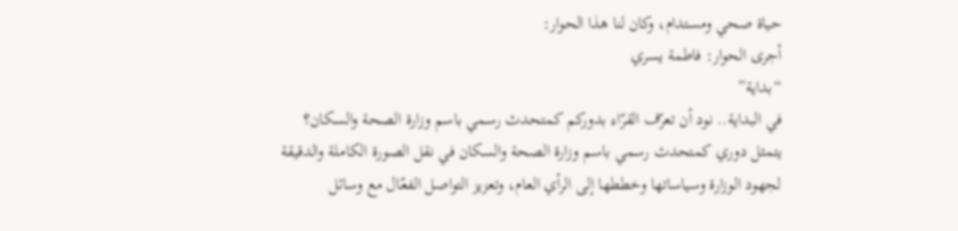حياة صحي ومستدام، وكان لنا هذا الحوار:
أجرى الحوار: فاطمة يسري
“بداية”
في البداية.. نود أن تعرّف القرّاء بدوركم كمتحدث رسمي باسم وزارة الصحة والسكان؟
يتمثل دوري كمتحدث رسمي باسم وزارة الصحة والسكان في نقل الصورة الكاملة والدقيقة لجهود الوزارة وسياساتها وخططها إلى الرأي العام، وتعزيز التواصل الفعّال مع وسائل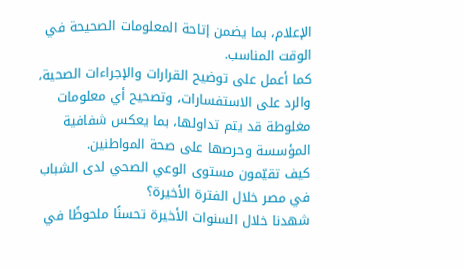الإعلام، بما يضمن إتاحة المعلومات الصحيحة في الوقت المناسب.
كما أعمل على توضيح القرارات والإجراءات الصحية، والرد على الاستفسارات، وتصحيح أي معلومات مغلوطة قد يتم تداولها، بما يعكس شفافية المؤسسة وحرصها على صحة المواطنين.
كيف تقيّمون مستوى الوعي الصحي لدى الشباب في مصر خلال الفترة الأخيرة؟
شهدنا خلال السنوات الأخيرة تحسنًا ملحوظًا في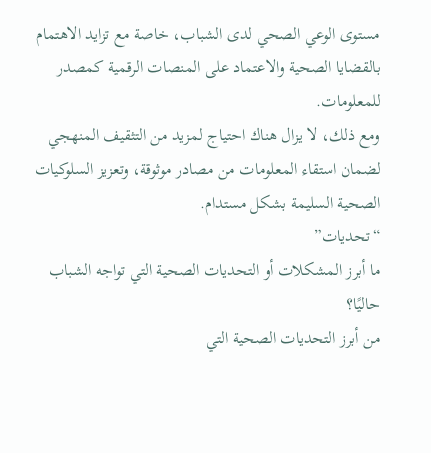مستوى الوعي الصحي لدى الشباب، خاصة مع تزايد الاهتمام بالقضايا الصحية والاعتماد على المنصات الرقمية كمصدر للمعلومات.
ومع ذلك، لا يزال هناك احتياج لمزيد من التثقيف المنهجي لضمان استقاء المعلومات من مصادر موثوقة، وتعزيز السلوكيات الصحية السليمة بشكل مستدام.
“تحديات”
ما أبرز المشكلات أو التحديات الصحية التي تواجه الشباب حاليًا؟
من أبرز التحديات الصحية التي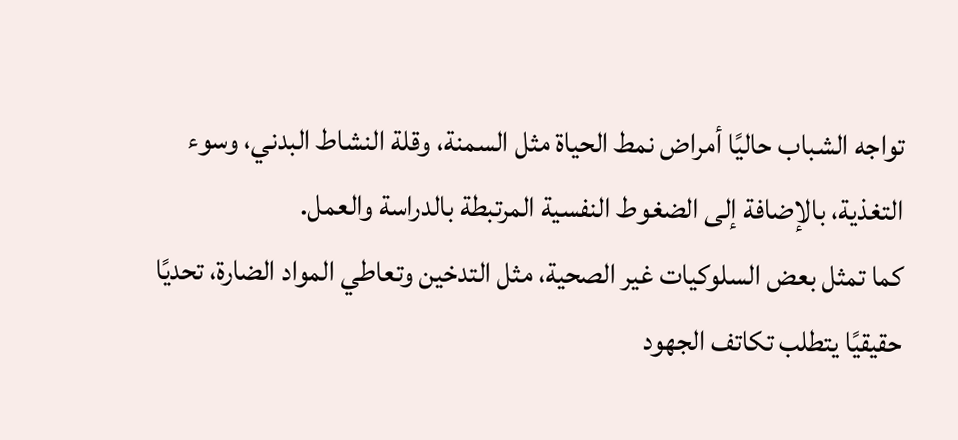تواجه الشباب حاليًا أمراض نمط الحياة مثل السمنة، وقلة النشاط البدني، وسوء التغذية، بالإضافة إلى الضغوط النفسية المرتبطة بالدراسة والعمل.
كما تمثل بعض السلوكيات غير الصحية، مثل التدخين وتعاطي المواد الضارة، تحديًا حقيقيًا يتطلب تكاتف الجهود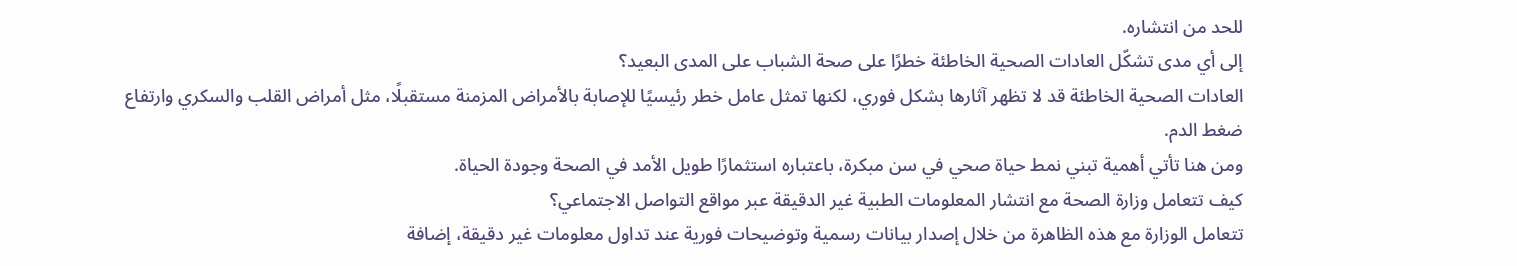للحد من انتشاره.
إلى أي مدى تشكّل العادات الصحية الخاطئة خطرًا على صحة الشباب على المدى البعيد؟
العادات الصحية الخاطئة قد لا تظهر آثارها بشكل فوري، لكنها تمثل عامل خطر رئيسيًا للإصابة بالأمراض المزمنة مستقبلًا، مثل أمراض القلب والسكري وارتفاع ضغط الدم.
ومن هنا تأتي أهمية تبني نمط حياة صحي في سن مبكرة، باعتباره استثمارًا طويل الأمد في الصحة وجودة الحياة.
كيف تتعامل وزارة الصحة مع انتشار المعلومات الطبية غير الدقيقة عبر مواقع التواصل الاجتماعي؟
تتعامل الوزارة مع هذه الظاهرة من خلال إصدار بيانات رسمية وتوضيحات فورية عند تداول معلومات غير دقيقة، إضافة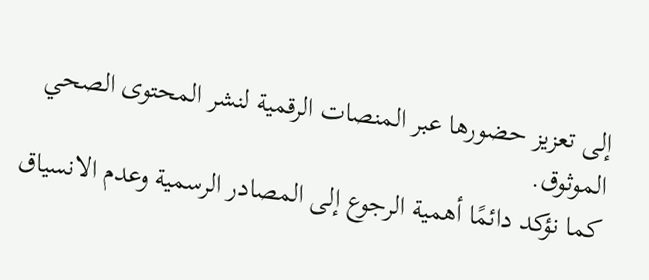إلى تعزيز حضورها عبر المنصات الرقمية لنشر المحتوى الصحي الموثوق.
كما نؤكد دائمًا أهمية الرجوع إلى المصادر الرسمية وعدم الانسياق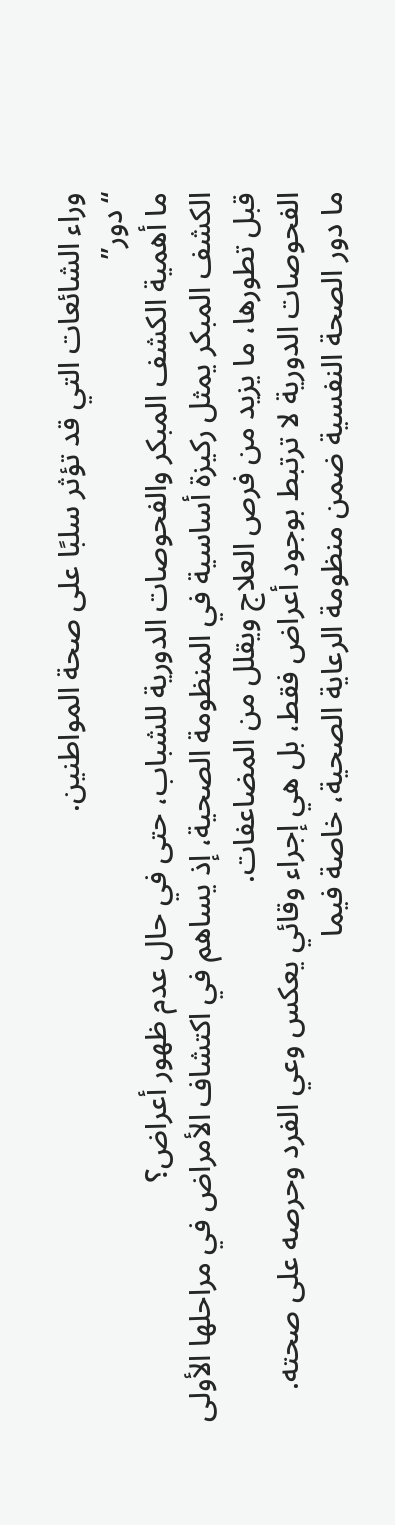وراء الشائعات التي قد تؤثر سلبًا على صحة المواطنين.
“دور”
ما أهمية الكشف المبكر والفحوصات الدورية للشباب، حتى في حال عدم ظهور أعراض؟
الكشف المبكر يمثل ركيزة أساسية في المنظومة الصحية، إذ يساهم في اكتشاف الأمراض في مراحلها الأولى قبل تطورها، ما يزيد من فرص العلاج ويقلل من المضاعفات.
الفحوصات الدورية لا ترتبط بوجود أعراض فقط، بل هي إجراء وقائي يعكس وعي الفرد وحرصه على صحته.
ما دور الصحة النفسية ضمن منظومة الرعاية الصحية، خاصة فيما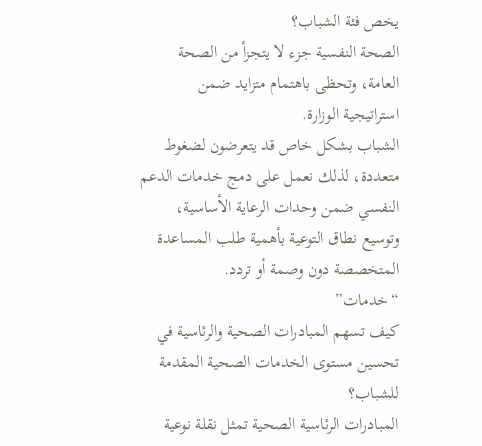يخص فئة الشباب؟
الصحة النفسية جزء لا يتجزأ من الصحة العامة، وتحظى باهتمام متزايد ضمن استراتيجية الوزارة.
الشباب بشكل خاص قد يتعرضون لضغوط متعددة، لذلك نعمل على دمج خدمات الدعم النفسي ضمن وحدات الرعاية الأساسية، وتوسيع نطاق التوعية بأهمية طلب المساعدة المتخصصة دون وصمة أو تردد.
“خدمات”
كيف تسهم المبادرات الصحية والرئاسية في تحسين مستوى الخدمات الصحية المقدمة للشباب؟
المبادرات الرئاسية الصحية تمثل نقلة نوعية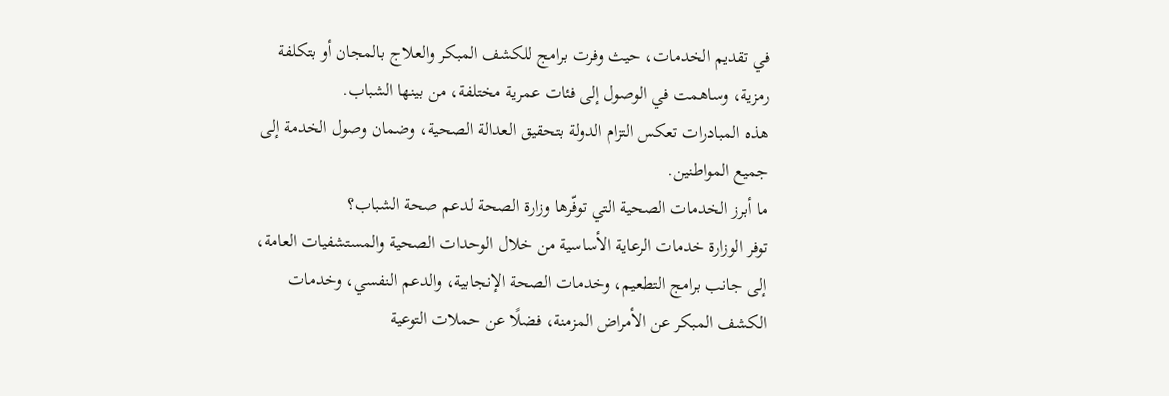في تقديم الخدمات، حيث وفرت برامج للكشف المبكر والعلاج بالمجان أو بتكلفة رمزية، وساهمت في الوصول إلى فئات عمرية مختلفة، من بينها الشباب.
هذه المبادرات تعكس التزام الدولة بتحقيق العدالة الصحية، وضمان وصول الخدمة إلى جميع المواطنين.
ما أبرز الخدمات الصحية التي توفّرها وزارة الصحة لدعم صحة الشباب؟
توفر الوزارة خدمات الرعاية الأساسية من خلال الوحدات الصحية والمستشفيات العامة، إلى جانب برامج التطعيم، وخدمات الصحة الإنجابية، والدعم النفسي، وخدمات الكشف المبكر عن الأمراض المزمنة، فضلًا عن حملات التوعية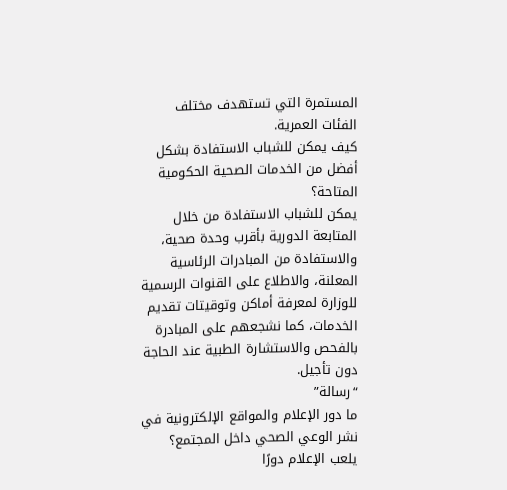المستمرة التي تستهدف مختلف الفئات العمرية.
كيف يمكن للشباب الاستفادة بشكل أفضل من الخدمات الصحية الحكومية المتاحة؟
يمكن للشباب الاستفادة من خلال المتابعة الدورية بأقرب وحدة صحية، والاستفادة من المبادرات الرئاسية المعلنة، والاطلاع على القنوات الرسمية للوزارة لمعرفة أماكن وتوقيتات تقديم الخدمات، كما نشجعهم على المبادرة بالفحص والاستشارة الطبية عند الحاجة دون تأجيل.
“رسالة”
ما دور الإعلام والمواقع الإلكترونية في نشر الوعي الصحي داخل المجتمع؟
يلعب الإعلام دورًا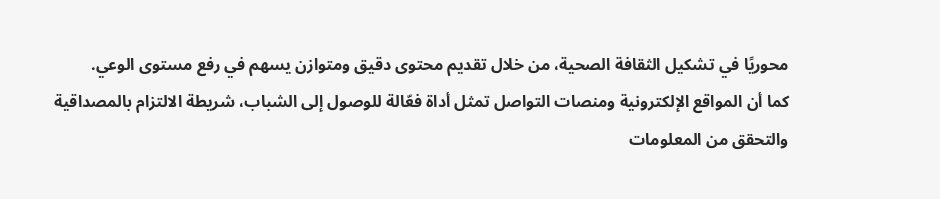محوريًا في تشكيل الثقافة الصحية، من خلال تقديم محتوى دقيق ومتوازن يسهم في رفع مستوى الوعي.
كما أن المواقع الإلكترونية ومنصات التواصل تمثل أداة فعّالة للوصول إلى الشباب، شريطة الالتزام بالمصداقية والتحقق من المعلومات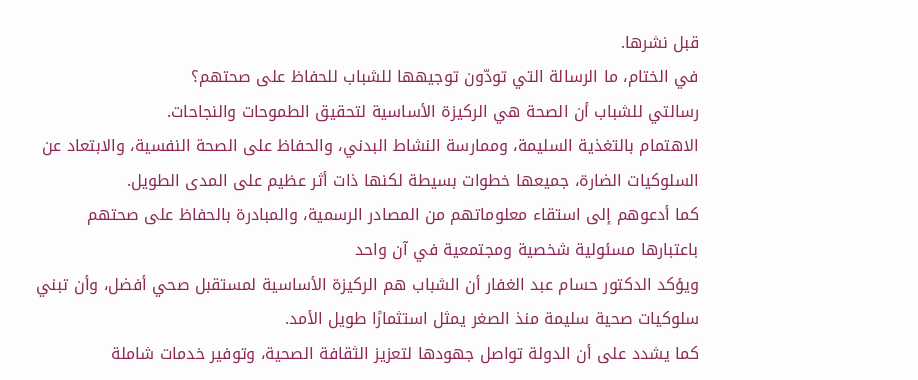قبل نشرها.
في الختام، ما الرسالة التي تودّون توجيهها للشباب للحفاظ على صحتهم؟
رسالتي للشباب أن الصحة هي الركيزة الأساسية لتحقيق الطموحات والنجاحات.
الاهتمام بالتغذية السليمة، وممارسة النشاط البدني، والحفاظ على الصحة النفسية، والابتعاد عن السلوكيات الضارة، جميعها خطوات بسيطة لكنها ذات أثر عظيم على المدى الطويل.
كما أدعوهم إلى استقاء معلوماتهم من المصادر الرسمية، والمبادرة بالحفاظ على صحتهم باعتبارها مسئولية شخصية ومجتمعية في آن واحد
ويؤكد الدكتور حسام عبد الغفار أن الشباب هم الركيزة الأساسية لمستقبل صحي أفضل، وأن تبني سلوكيات صحية سليمة منذ الصغر يمثل استثمارًا طويل الأمد.
كما يشدد على أن الدولة تواصل جهودها لتعزيز الثقافة الصحية، وتوفير خدمات شاملة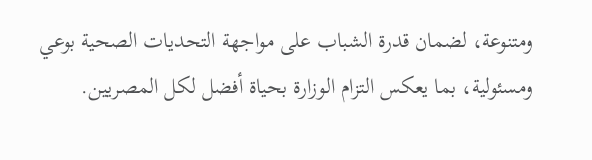ومتنوعة، لضمان قدرة الشباب على مواجهة التحديات الصحية بوعي ومسئولية، بما يعكس التزام الوزارة بحياة أفضل لكل المصريين.